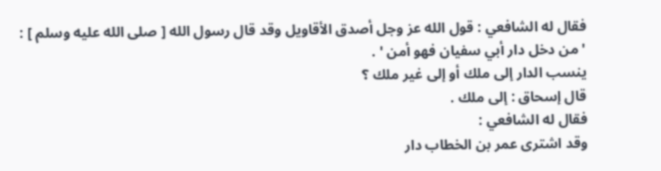فقال له الشافعي : قول الله عز وجل أصدق الأقاويل وقد قال رسول الله [ صلى الله عليه وسلم ] :
' من دخل دار أبي سفيان فهو أمن ' .
ينسب الدار إلى ملك أو إلى غير ملك ؟
قال إسحاق : إلى ملك .
فقال له الشافعي :
وقد اشترى عمر بن الخطاب دار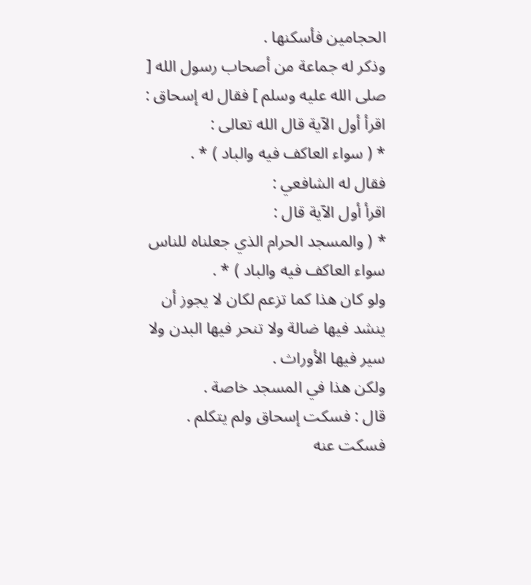الحجامين فأسكنها .
وذكر له جماعة من أصحاب رسول الله [ صلى الله عليه وسلم ] فقال له إسحاق : اقرأ أول الآية قال الله تعالى :
* ( سواء العاكف فيه والباد ) * .
فقال له الشافعي :
اقرأ أول الآية قال :
* ( والمسجد الحرام الذي جعلناه للناس سواء العاكف فيه والباد ) * .
ولو كان هذا كما تزعم لكان لا يجوز أن ينشد فيها ضالة ولا تنحر فيها البدن ولا سير فيها الأوراث .
ولكن هذا في المسجد خاصة .
قال : فسكت إسحاق ولم يتكلم .
فسكت عنه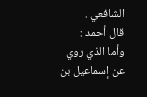الشافعي .
قال أحمد :
وأما الذي روي عن إسماعيل بن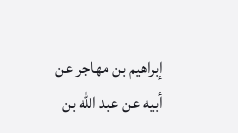إبراهيم بن مهاجر عن أبيه عن عبد الله بن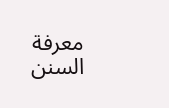معرفة السنن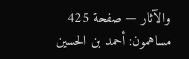والآثار — صفحة 425
مساهمون: أحمد بن الحسين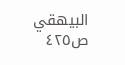البيهقي
ص٤٢٥